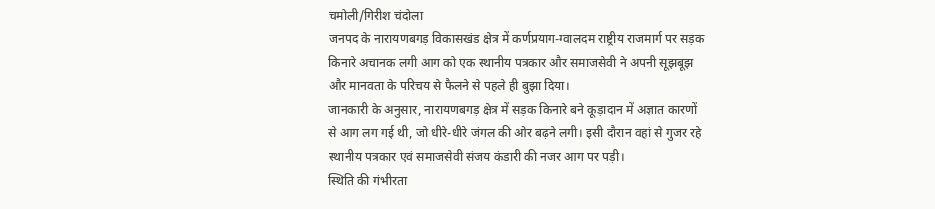चमोली/गिरीश चंदोला
जनपद के नारायणबगड़ विकासखंड क्षेत्र में कर्णप्रयाग-ग्वालदम राष्ट्रीय राजमार्ग पर सड़क किनारे अचानक लगी आग को एक स्थानीय पत्रकार और समाजसेवी ने अपनी सूझबूझ और मानवता के परिचय से फैलने से पहले ही बुझा दिया।
जानकारी के अनुसार, नारायणबगड़ क्षेत्र में सड़क किनारे बने कूड़ादान में अज्ञात कारणों से आग लग गई थी, जो धीरे-धीरे जंगल की ओर बढ़ने लगी। इसी दौरान वहां से गुजर रहे स्थानीय पत्रकार एवं समाजसेवी संजय कंडारी की नजर आग पर पड़ी।
स्थिति की गंभीरता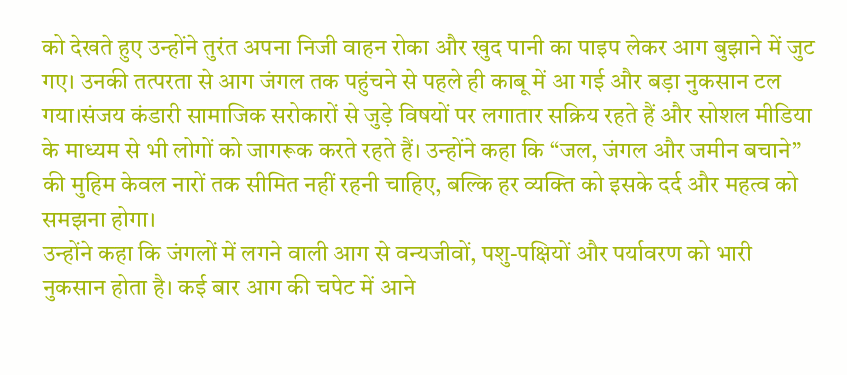को देखते हुए उन्होंने तुरंत अपना निजी वाहन रोका और खुद पानी का पाइप लेकर आग बुझाने में जुट गए। उनकी तत्परता से आग जंगल तक पहुंचने से पहले ही काबू में आ गई और बड़ा नुकसान टल गया।संजय कंडारी सामाजिक सरोकारों से जुड़े विषयों पर लगातार सक्रिय रहते हैं और सोशल मीडिया के माध्यम से भी लोगों को जागरूक करते रहते हैं। उन्होंने कहा कि “जल, जंगल और जमीन बचाने” की मुहिम केवल नारों तक सीमित नहीं रहनी चाहिए, बल्कि हर व्यक्ति को इसके दर्द और महत्व को समझना होगा।
उन्होंने कहा कि जंगलों में लगने वाली आग से वन्यजीवों, पशु-पक्षियों और पर्यावरण को भारी नुकसान होता है। कई बार आग की चपेट में आने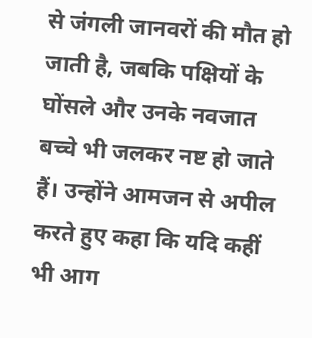से जंगली जानवरों की मौत हो जाती है, जबकि पक्षियों के घोंसले और उनके नवजात बच्चे भी जलकर नष्ट हो जाते हैं। उन्होंने आमजन से अपील करते हुए कहा कि यदि कहीं भी आग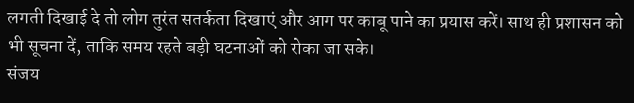लगती दिखाई दे तो लोग तुरंत सतर्कता दिखाएं और आग पर काबू पाने का प्रयास करें। साथ ही प्रशासन को भी सूचना दें, ताकि समय रहते बड़ी घटनाओं को रोका जा सके।
संजय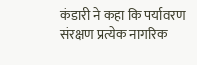कंडारी ने कहा कि पर्यावरण संरक्षण प्रत्येक नागरिक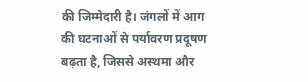की जिम्मेदारी है। जंगलों में आग की घटनाओं से पर्यावरण प्रदूषण बढ़ता है, जिससे अस्थमा और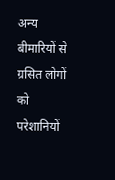अन्य बीमारियों से ग्रसित लोगों को परेशानियों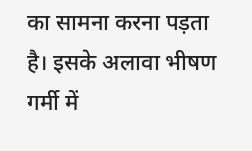का सामना करना पड़ता है। इसके अलावा भीषण गर्मी में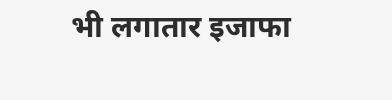भी लगातार इजाफा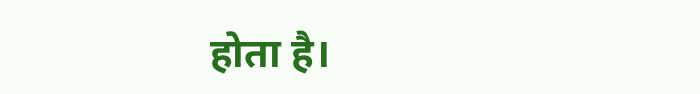होता है।